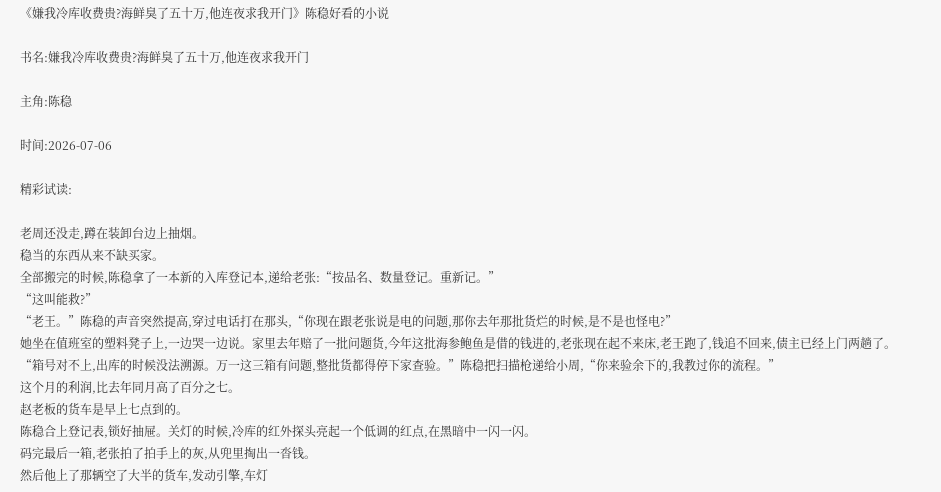《嫌我冷库收费贵?海鲜臭了五十万,他连夜求我开门》陈稳好看的小说

书名:嫌我冷库收费贵?海鲜臭了五十万,他连夜求我开门

主角:陈稳

时间:2026-07-06

精彩试读:

老周还没走,蹲在装卸台边上抽烟。
稳当的东西从来不缺买家。
全部搬完的时候,陈稳拿了一本新的入库登记本,递给老张:“按品名、数量登记。重新记。”
“这叫能救?”
“老王。”陈稳的声音突然提高,穿过电话打在那头,“你现在跟老张说是电的问题,那你去年那批货烂的时候,是不是也怪电?”
她坐在值班室的塑料凳子上,一边哭一边说。家里去年赔了一批问题货,今年这批海参鲍鱼是借的钱进的,老张现在起不来床,老王跑了,钱追不回来,债主已经上门两趟了。
“箱号对不上,出库的时候没法溯源。万一这三箱有问题,整批货都得停下家查验。”陈稳把扫描枪递给小周,“你来验余下的,我教过你的流程。”
这个月的利润,比去年同月高了百分之七。
赵老板的货车是早上七点到的。
陈稳合上登记表,锁好抽屉。关灯的时候,冷库的红外探头亮起一个低调的红点,在黑暗中一闪一闪。
码完最后一箱,老张拍了拍手上的灰,从兜里掏出一沓钱。
然后他上了那辆空了大半的货车,发动引擎,车灯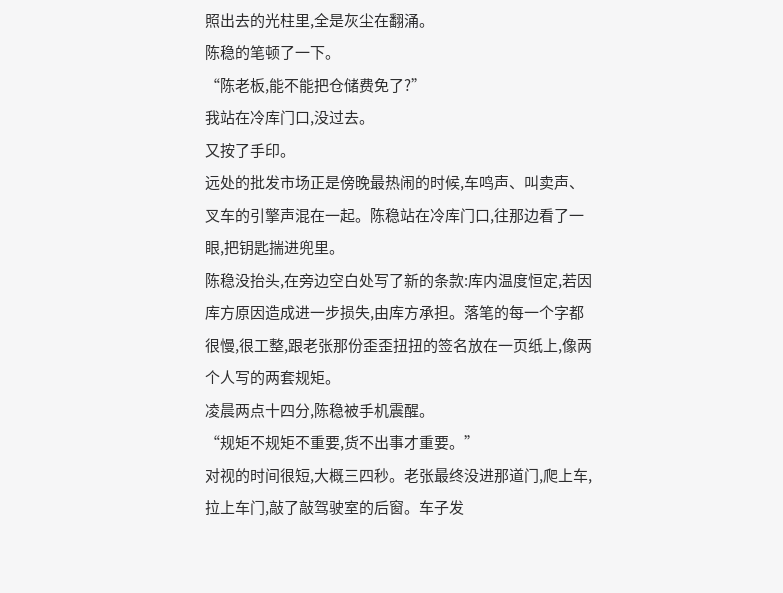照出去的光柱里,全是灰尘在翻涌。
陈稳的笔顿了一下。
“陈老板,能不能把仓储费免了?”
我站在冷库门口,没过去。
又按了手印。
远处的批发市场正是傍晚最热闹的时候,车鸣声、叫卖声、叉车的引擎声混在一起。陈稳站在冷库门口,往那边看了一眼,把钥匙揣进兜里。
陈稳没抬头,在旁边空白处写了新的条款:库内温度恒定,若因库方原因造成进一步损失,由库方承担。落笔的每一个字都很慢,很工整,跟老张那份歪歪扭扭的签名放在一页纸上,像两个人写的两套规矩。
凌晨两点十四分,陈稳被手机震醒。
“规矩不规矩不重要,货不出事才重要。”
对视的时间很短,大概三四秒。老张最终没进那道门,爬上车,拉上车门,敲了敲驾驶室的后窗。车子发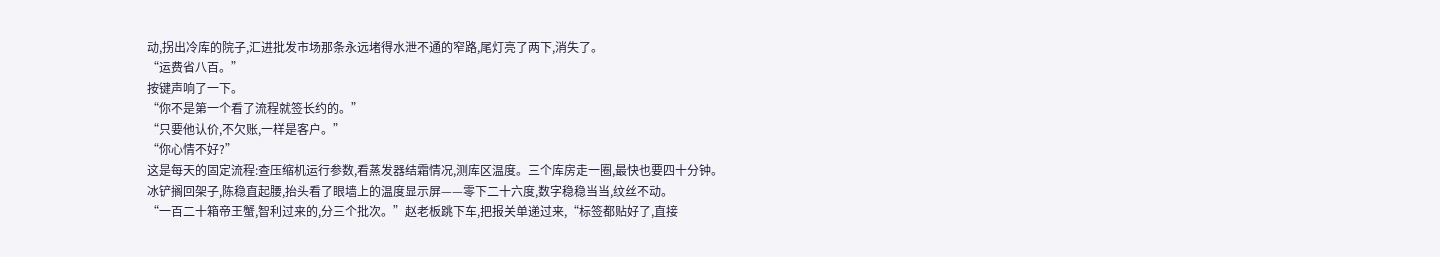动,拐出冷库的院子,汇进批发市场那条永远堵得水泄不通的窄路,尾灯亮了两下,消失了。
“运费省八百。”
按键声响了一下。
“你不是第一个看了流程就签长约的。”
“只要他认价,不欠账,一样是客户。”
“你心情不好?”
这是每天的固定流程:查压缩机运行参数,看蒸发器结霜情况,测库区温度。三个库房走一圈,最快也要四十分钟。
冰铲搁回架子,陈稳直起腰,抬头看了眼墙上的温度显示屏——零下二十六度,数字稳稳当当,纹丝不动。
“一百二十箱帝王蟹,智利过来的,分三个批次。”赵老板跳下车,把报关单递过来,“标签都贴好了,直接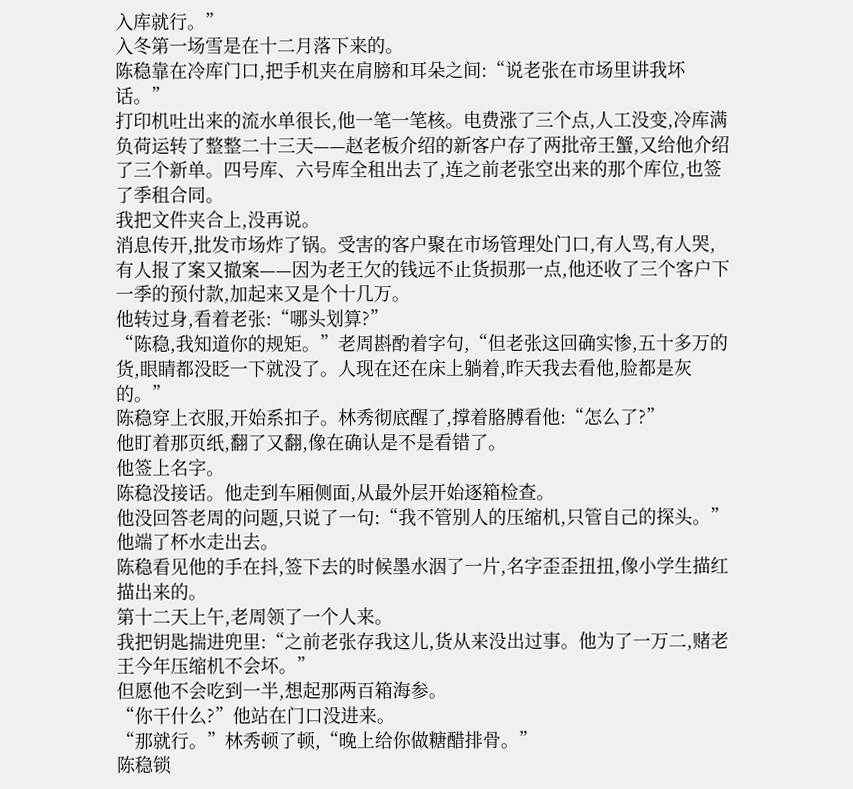入库就行。”
入冬第一场雪是在十二月落下来的。
陈稳靠在冷库门口,把手机夹在肩膀和耳朵之间:“说老张在市场里讲我坏话。”
打印机吐出来的流水单很长,他一笔一笔核。电费涨了三个点,人工没变,冷库满负荷运转了整整二十三天——赵老板介绍的新客户存了两批帝王蟹,又给他介绍了三个新单。四号库、六号库全租出去了,连之前老张空出来的那个库位,也签了季租合同。
我把文件夹合上,没再说。
消息传开,批发市场炸了锅。受害的客户聚在市场管理处门口,有人骂,有人哭,有人报了案又撤案——因为老王欠的钱远不止货损那一点,他还收了三个客户下一季的预付款,加起来又是个十几万。
他转过身,看着老张:“哪头划算?”
“陈稳,我知道你的规矩。”老周斟酌着字句,“但老张这回确实惨,五十多万的货,眼睛都没眨一下就没了。人现在还在床上躺着,昨天我去看他,脸都是灰的。”
陈稳穿上衣服,开始系扣子。林秀彻底醒了,撑着胳膊看他:“怎么了?”
他盯着那页纸,翻了又翻,像在确认是不是看错了。
他签上名字。
陈稳没接话。他走到车厢侧面,从最外层开始逐箱检查。
他没回答老周的问题,只说了一句:“我不管别人的压缩机,只管自己的探头。”
他端了杯水走出去。
陈稳看见他的手在抖,签下去的时候墨水洇了一片,名字歪歪扭扭,像小学生描红描出来的。
第十二天上午,老周领了一个人来。
我把钥匙揣进兜里:“之前老张存我这儿,货从来没出过事。他为了一万二,赌老王今年压缩机不会坏。”
但愿他不会吃到一半,想起那两百箱海参。
“你干什么?”他站在门口没进来。
“那就行。”林秀顿了顿,“晚上给你做糖醋排骨。”
陈稳锁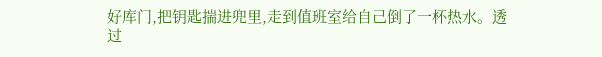好库门,把钥匙揣进兜里,走到值班室给自己倒了一杯热水。透过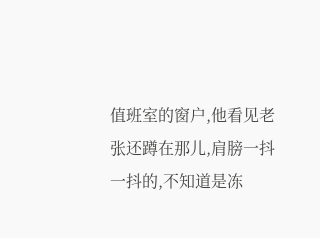值班室的窗户,他看见老张还蹲在那儿,肩膀一抖一抖的,不知道是冻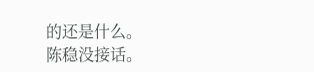的还是什么。
陈稳没接话。